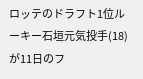ロッテのドラフト1位ルーキー石垣元気投手(18)が11日のフ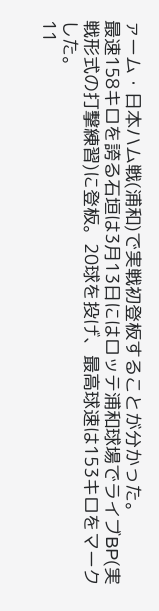ァーム・日本ハム戦(浦和)で実戦初登板することが分かった。
最速158キロを誇る石垣は3月13日にはロッテ浦和球場でライブBP(実戦形式の打撃練習)に登板。20球を投げ、最高球速は153キロをマークした。
11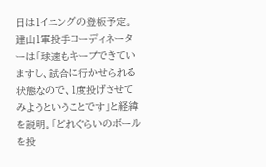日は1イニングの登板予定。建山1軍投手コーディネーターは「球速もキープできていますし、試合に行かせられる状態なので、1度投げさせてみようということです」と経緯を説明。「どれぐらいのボールを投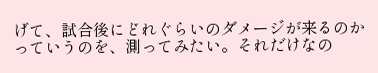げて、試合後にどれぐらいのダメージが来るのかっていうのを、測ってみたい。それだけなの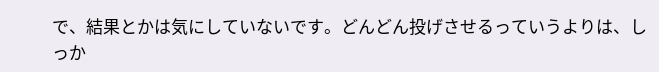で、結果とかは気にしていないです。どんどん投げさせるっていうよりは、しっか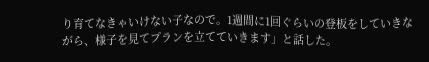り育てなきゃいけない子なので。1週間に1回ぐらいの登板をしていきながら、様子を見てプランを立てていきます」と話した。